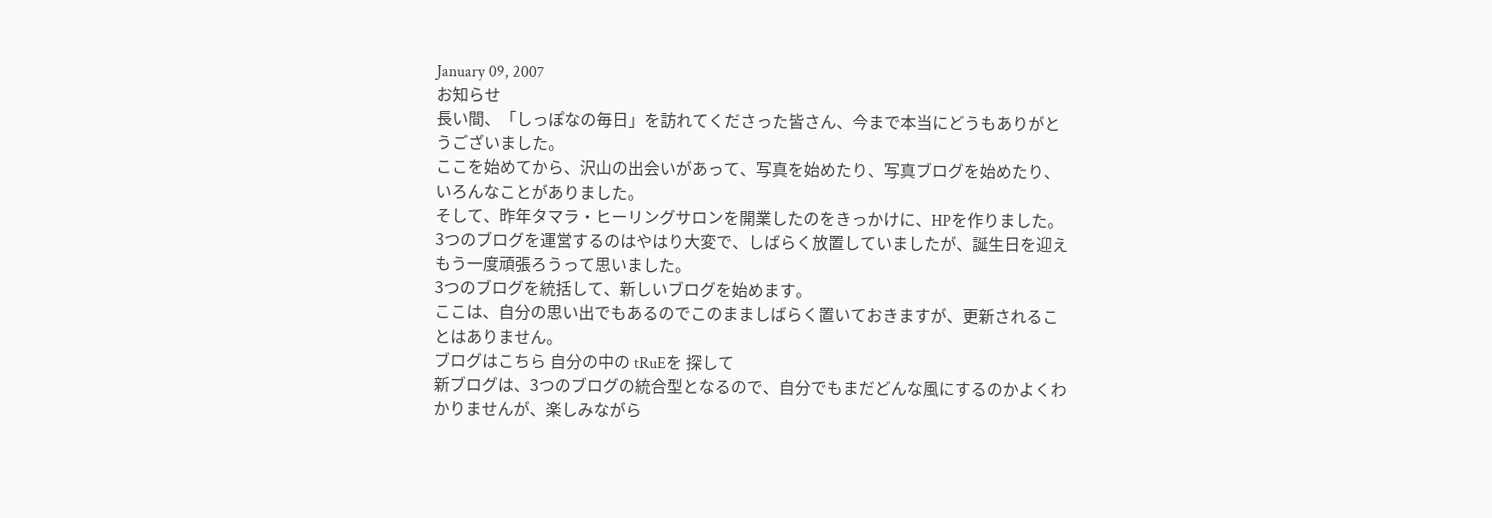January 09, 2007
お知らせ
長い間、「しっぽなの毎日」を訪れてくださった皆さん、今まで本当にどうもありがとうございました。
ここを始めてから、沢山の出会いがあって、写真を始めたり、写真ブログを始めたり、いろんなことがありました。
そして、昨年タマラ・ヒーリングサロンを開業したのをきっかけに、HPを作りました。
3つのブログを運営するのはやはり大変で、しばらく放置していましたが、誕生日を迎えもう一度頑張ろうって思いました。
3つのブログを統括して、新しいブログを始めます。
ここは、自分の思い出でもあるのでこのまましばらく置いておきますが、更新されることはありません。
ブログはこちら 自分の中の tRuEを 探して
新ブログは、3つのブログの統合型となるので、自分でもまだどんな風にするのかよくわかりませんが、楽しみながら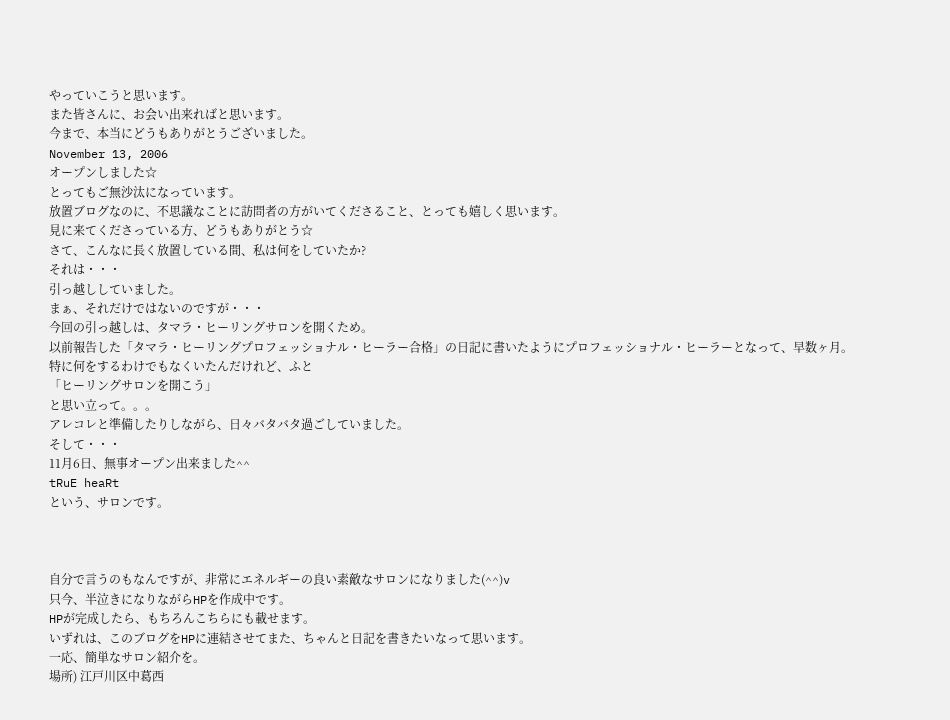やっていこうと思います。
また皆さんに、お会い出来ればと思います。
今まで、本当にどうもありがとうございました。
November 13, 2006
オープンしました☆
とってもご無沙汰になっています。
放置ブログなのに、不思議なことに訪問者の方がいてくださること、とっても嬉しく思います。
見に来てくださっている方、どうもありがとう☆
さて、こんなに長く放置している間、私は何をしていたか?
それは・・・
引っ越ししていました。
まぁ、それだけではないのですが・・・
今回の引っ越しは、タマラ・ヒーリングサロンを開くため。
以前報告した「タマラ・ヒーリングプロフェッショナル・ヒーラー合格」の日記に書いたようにプロフェッショナル・ヒーラーとなって、早数ヶ月。
特に何をするわけでもなくいたんだけれど、ふと
「ヒーリングサロンを開こう」
と思い立って。。。
アレコレと準備したりしながら、日々バタバタ過ごしていました。
そして・・・
11月6日、無事オープン出来ました^^
tRuE heaRt
という、サロンです。



自分で言うのもなんですが、非常にエネルギーの良い素敵なサロンになりました(^^)v
只今、半泣きになりながらHPを作成中です。
HPが完成したら、もちろんこちらにも載せます。
いずれは、このブログをHPに連結させてまた、ちゃんと日記を書きたいなって思います。
一応、簡単なサロン紹介を。
場所) 江戸川区中葛西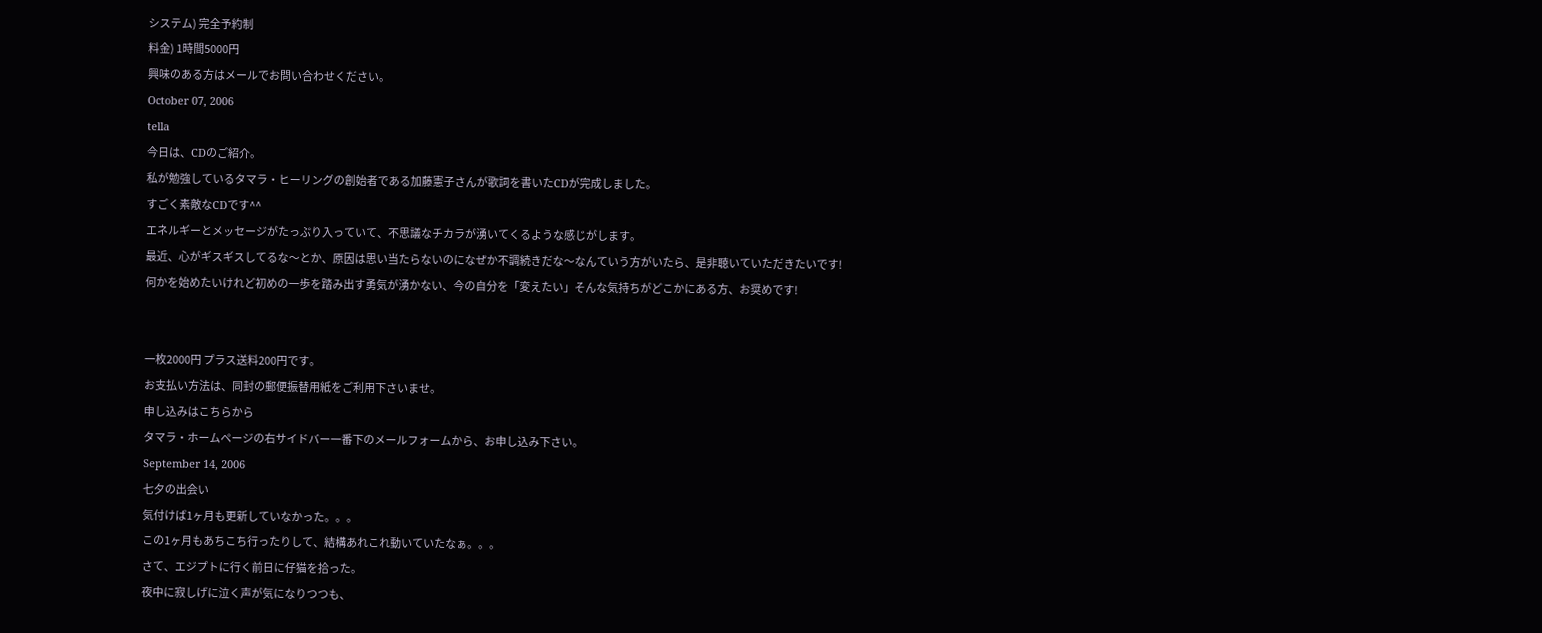システム) 完全予約制
料金) 1時間5000円
興味のある方はメールでお問い合わせください。
October 07, 2006
tella
今日は、CDのご紹介。
私が勉強しているタマラ・ヒーリングの創始者である加藤憲子さんが歌詞を書いたCDが完成しました。
すごく素敵なCDです^^
エネルギーとメッセージがたっぷり入っていて、不思議なチカラが湧いてくるような感じがします。
最近、心がギスギスしてるな〜とか、原因は思い当たらないのになぜか不調続きだな〜なんていう方がいたら、是非聴いていただきたいです!
何かを始めたいけれど初めの一歩を踏み出す勇気が湧かない、今の自分を「変えたい」そんな気持ちがどこかにある方、お奨めです!


一枚2000円 プラス送料200円です。
お支払い方法は、同封の郵便振替用紙をご利用下さいませ。
申し込みはこちらから
タマラ・ホームページの右サイドバー一番下のメールフォームから、お申し込み下さい。
September 14, 2006
七夕の出会い
気付けば1ヶ月も更新していなかった。。。
この1ヶ月もあちこち行ったりして、結構あれこれ動いていたなぁ。。。
さて、エジプトに行く前日に仔猫を拾った。
夜中に寂しげに泣く声が気になりつつも、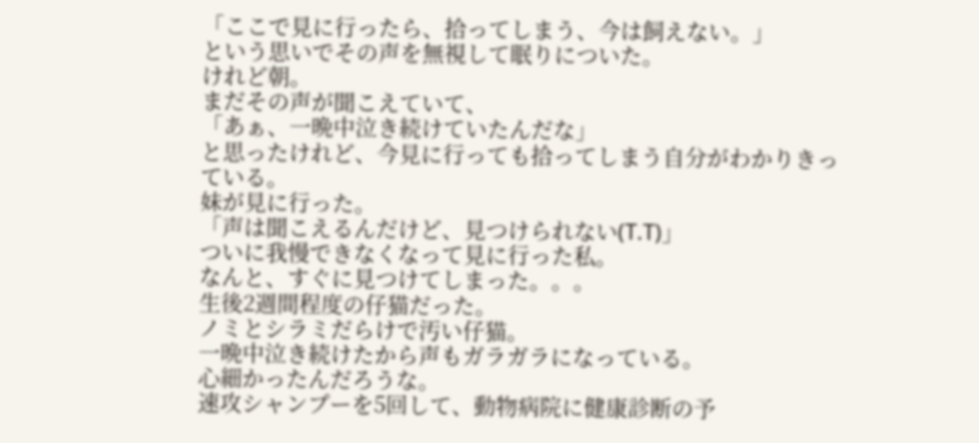「ここで見に行ったら、拾ってしまう、今は飼えない。」
という思いでその声を無視して眠りについた。
けれど朝。
まだその声が聞こえていて、
「あぁ、一晩中泣き続けていたんだな」
と思ったけれど、今見に行っても拾ってしまう自分がわかりきっている。
妹が見に行った。
「声は聞こえるんだけど、見つけられない(T.T)」
ついに我慢できなくなって見に行った私。
なんと、すぐに見つけてしまった。。。
生後2週間程度の仔猫だった。
ノミとシラミだらけで汚い仔猫。
一晩中泣き続けたから声もガラガラになっている。
心細かったんだろうな。
速攻シャンプーを5回して、動物病院に健康診断の予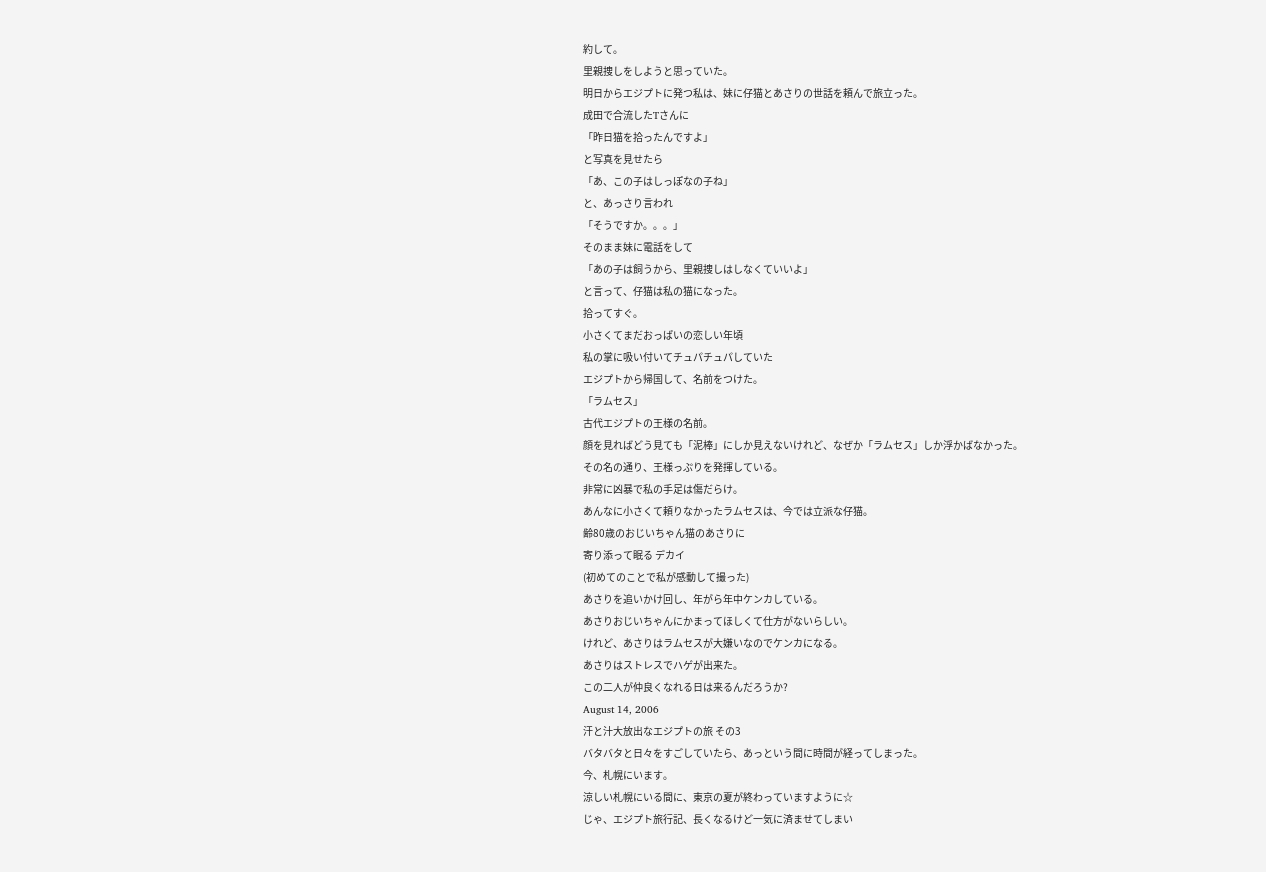約して。
里親捜しをしようと思っていた。
明日からエジプトに発つ私は、妹に仔猫とあさりの世話を頼んで旅立った。
成田で合流したTさんに
「昨日猫を拾ったんですよ」
と写真を見せたら
「あ、この子はしっぽなの子ね」
と、あっさり言われ
「そうですか。。。」
そのまま妹に電話をして
「あの子は飼うから、里親捜しはしなくていいよ」
と言って、仔猫は私の猫になった。
拾ってすぐ。
小さくてまだおっぱいの恋しい年頃
私の掌に吸い付いてチュパチュパしていた
エジプトから帰国して、名前をつけた。
「ラムセス」
古代エジプトの王様の名前。
顔を見ればどう見ても「泥棒」にしか見えないけれど、なぜか「ラムセス」しか浮かばなかった。
その名の通り、王様っぷりを発揮している。
非常に凶暴で私の手足は傷だらけ。
あんなに小さくて頼りなかったラムセスは、今では立派な仔猫。
齢80歳のおじいちゃん猫のあさりに
寄り添って眠る デカイ
(初めてのことで私が感動して撮った)
あさりを追いかけ回し、年がら年中ケンカしている。
あさりおじいちゃんにかまってほしくて仕方がないらしい。
けれど、あさりはラムセスが大嫌いなのでケンカになる。
あさりはストレスでハゲが出来た。
この二人が仲良くなれる日は来るんだろうか?
August 14, 2006
汗と汁大放出なエジプトの旅 その3
バタバタと日々をすごしていたら、あっという間に時間が経ってしまった。
今、札幌にいます。
涼しい札幌にいる間に、東京の夏が終わっていますように☆
じゃ、エジプト旅行記、長くなるけど一気に済ませてしまい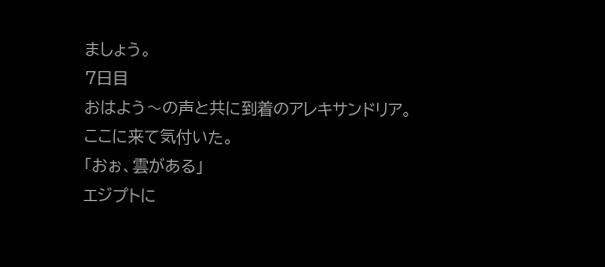ましょう。
7日目
おはよう〜の声と共に到着のアレキサンドリア。
ここに来て気付いた。
「おぉ、雲がある」
エジプトに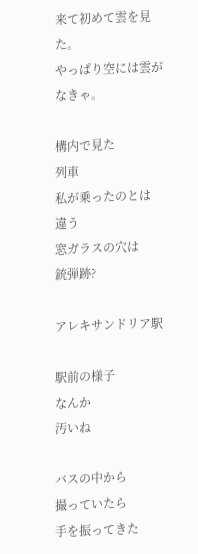来て初めて雲を見た。
やっぱり空には雲がなきゃ。

構内で見た
列車
私が乗ったのとは
違う
窓ガラスの穴は
銃弾跡?

アレキサンドリア駅

駅前の様子
なんか
汚いね

バスの中から
撮っていたら
手を振ってきた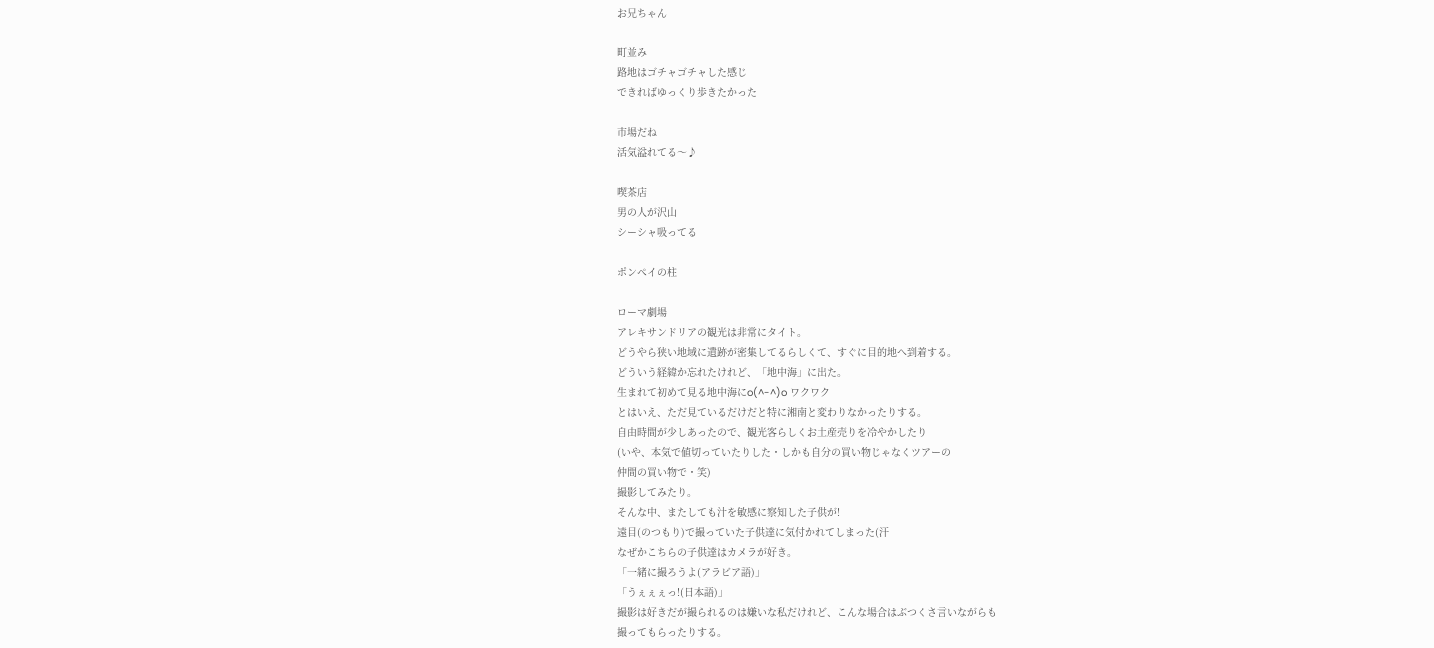お兄ちゃん

町並み
路地はゴチャゴチャした感じ
できればゆっくり歩きたかった

市場だね
活気溢れてる〜♪

喫茶店
男の人が沢山
シーシャ吸ってる

ポンペイの柱

ローマ劇場
アレキサンドリアの観光は非常にタイト。
どうやら狭い地域に遺跡が密集してるらしくて、すぐに目的地へ到着する。
どういう経緯か忘れたけれど、「地中海」に出た。
生まれて初めて見る地中海にo(^-^)o ワクワク
とはいえ、ただ見ているだけだと特に湘南と変わりなかったりする。
自由時間が少しあったので、観光客らしくお土産売りを冷やかしたり
(いや、本気で値切っていたりした・しかも自分の買い物じゃなくツアーの
仲間の買い物で・笑)
撮影してみたり。
そんな中、またしても汁を敏感に察知した子供が!
遠目(のつもり)で撮っていた子供達に気付かれてしまった(汗
なぜかこちらの子供達はカメラが好き。
「一緒に撮ろうよ(アラビア語)」
「うぇぇぇっ!(日本語)」
撮影は好きだが撮られるのは嫌いな私だけれど、こんな場合はぶつくさ言いながらも
撮ってもらったりする。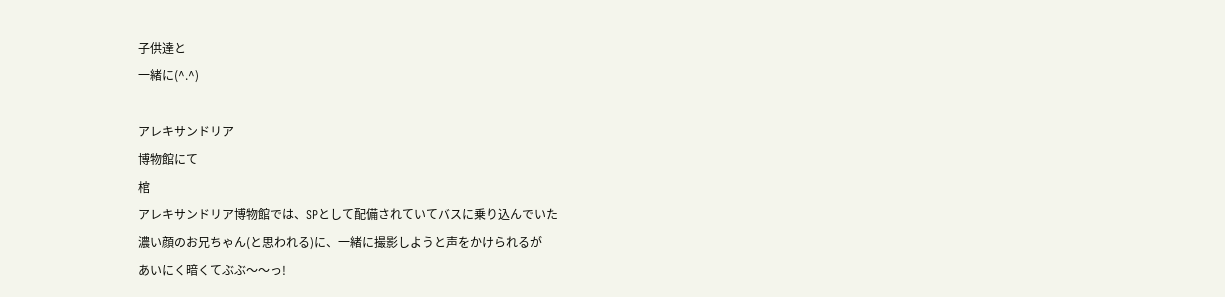子供達と
一緒に(^.^)

アレキサンドリア
博物館にて
棺
アレキサンドリア博物館では、SPとして配備されていてバスに乗り込んでいた
濃い顔のお兄ちゃん(と思われる)に、一緒に撮影しようと声をかけられるが
あいにく暗くてぶぶ〜〜っ!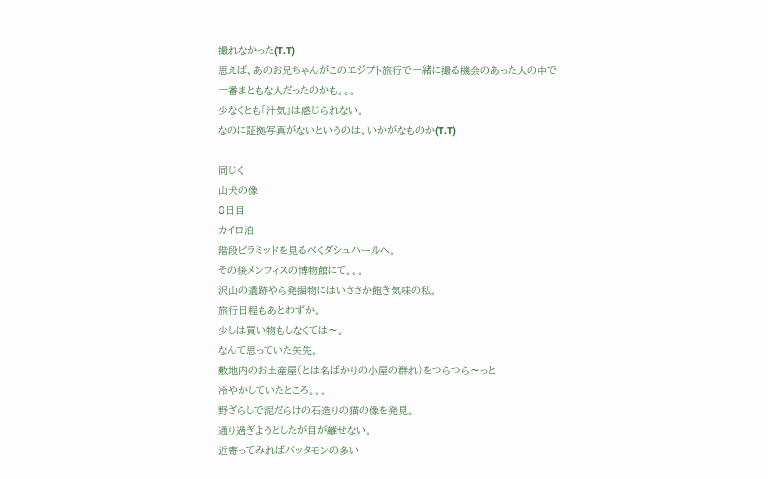撮れなかった(T.T)
思えば、あのお兄ちゃんがこのエジプト旅行で一緒に撮る機会のあった人の中で
一番まともな人だったのかも。。。
少なくとも「汁気」は感じられない。
なのに証拠写真がないというのは、いかがなものか(T.T)

同じく
山犬の像
8日目
カイロ泊
階段ピラミッドを見るべくダシュハールへ。
その後メンフィスの博物館にて。。。
沢山の遺跡やら発掘物にはいささか飽き気味の私。
旅行日程もあとわずか。
少しは買い物もしなくては〜。
なんて思っていた矢先。
敷地内のお土産屋(とは名ばかりの小屋の群れ)をつらつら〜っと
冷やかしていたところ。。。
野ざらしで泥だらけの石造りの猫の像を発見。
通り過ぎようとしたが目が離せない。
近寄ってみればバッタモンの多い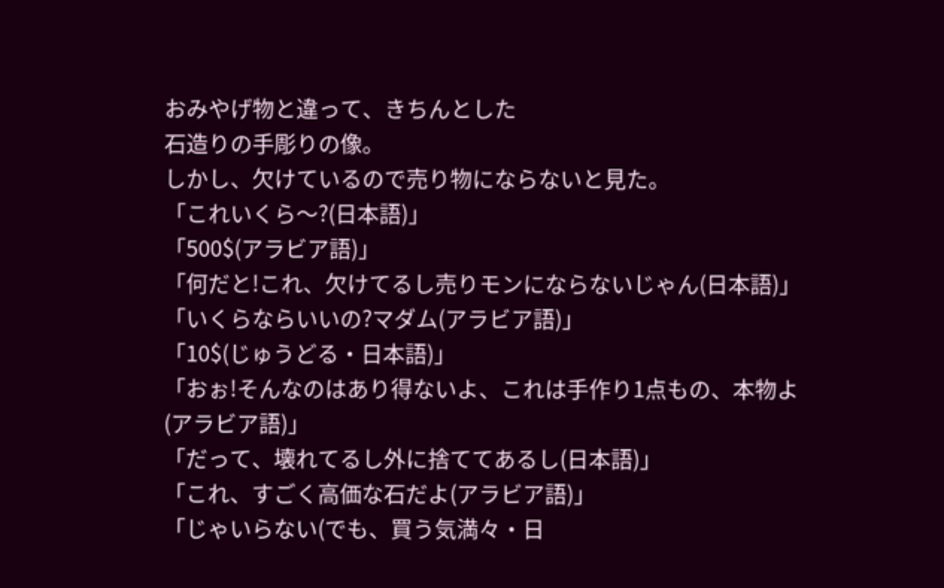おみやげ物と違って、きちんとした
石造りの手彫りの像。
しかし、欠けているので売り物にならないと見た。
「これいくら〜?(日本語)」
「500$(アラビア語)」
「何だと!これ、欠けてるし売りモンにならないじゃん(日本語)」
「いくらならいいの?マダム(アラビア語)」
「10$(じゅうどる・日本語)」
「おぉ!そんなのはあり得ないよ、これは手作り1点もの、本物よ(アラビア語)」
「だって、壊れてるし外に捨ててあるし(日本語)」
「これ、すごく高価な石だよ(アラビア語)」
「じゃいらない(でも、買う気満々・日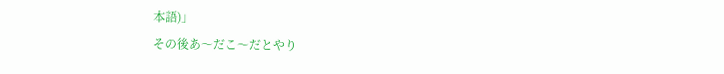本語)」
その後あ〜だこ〜だとやり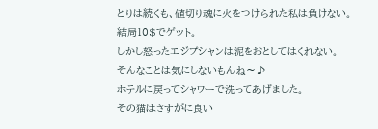とりは続くも、値切り魂に火をつけられた私は負けない。
結局10$でゲット。
しかし怒ったエジプシャンは泥をおとしてはくれない。
そんなことは気にしないもんね〜♪
ホテルに戻ってシャワーで洗ってあげました。
その猫はさすがに良い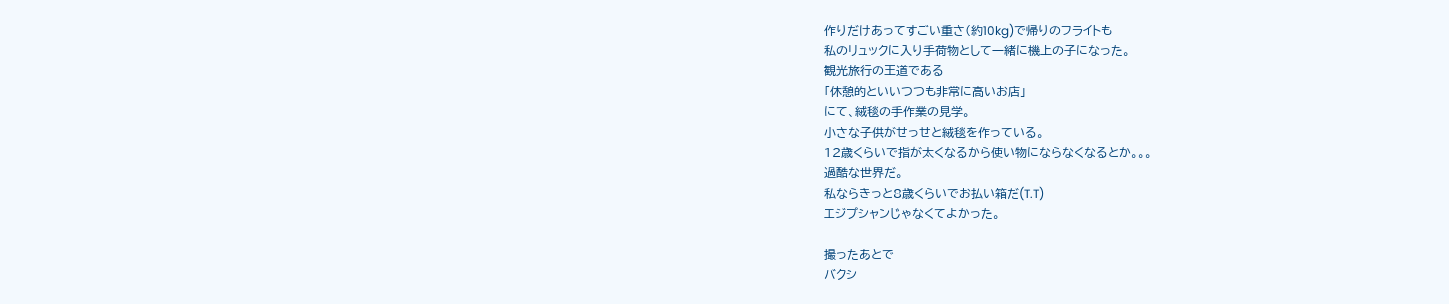作りだけあってすごい重さ(約10kg)で帰りのフライトも
私のリュックに入り手荷物として一緒に機上の子になった。
観光旅行の王道である
「休憩的といいつつも非常に高いお店」
にて、絨毯の手作業の見学。
小さな子供がせっせと絨毯を作っている。
12歳くらいで指が太くなるから使い物にならなくなるとか。。。
過酷な世界だ。
私ならきっと8歳くらいでお払い箱だ(T.T)
エジプシャンじゃなくてよかった。

撮ったあとで
バクシ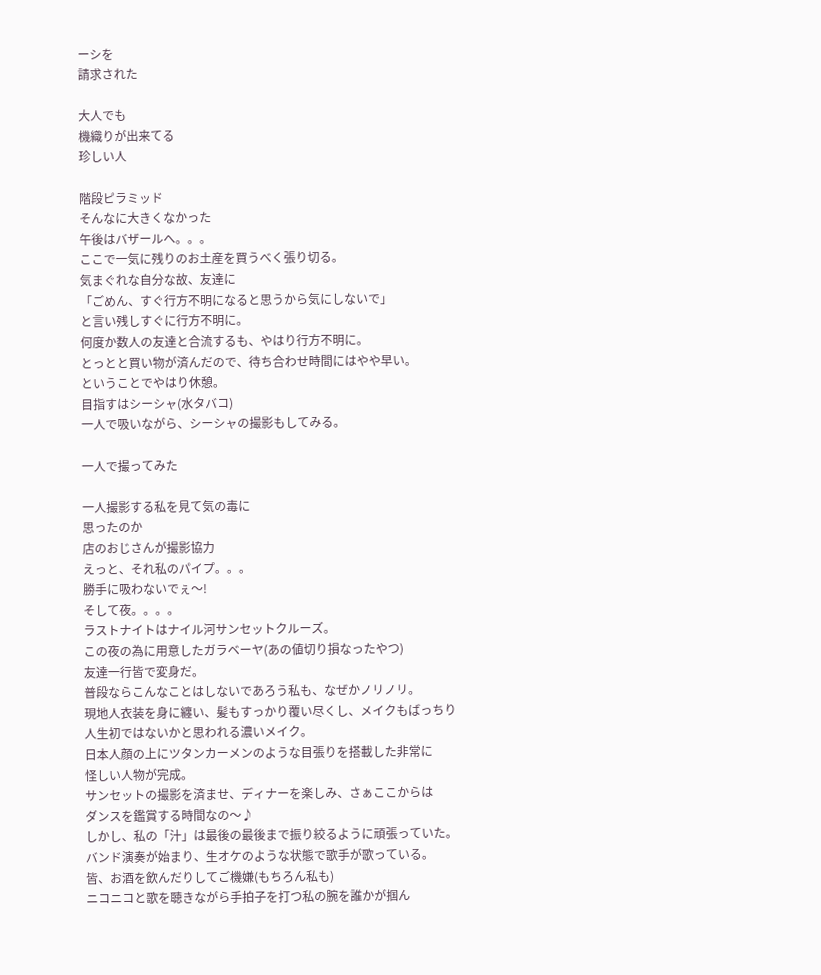ーシを
請求された

大人でも
機織りが出来てる
珍しい人

階段ピラミッド
そんなに大きくなかった
午後はバザールへ。。。
ここで一気に残りのお土産を買うべく張り切る。
気まぐれな自分な故、友達に
「ごめん、すぐ行方不明になると思うから気にしないで」
と言い残しすぐに行方不明に。
何度か数人の友達と合流するも、やはり行方不明に。
とっとと買い物が済んだので、待ち合わせ時間にはやや早い。
ということでやはり休憩。
目指すはシーシャ(水タバコ)
一人で吸いながら、シーシャの撮影もしてみる。

一人で撮ってみた

一人撮影する私を見て気の毒に
思ったのか
店のおじさんが撮影協力
えっと、それ私のパイプ。。。
勝手に吸わないでぇ〜!
そして夜。。。。
ラストナイトはナイル河サンセットクルーズ。
この夜の為に用意したガラベーヤ(あの値切り損なったやつ)
友達一行皆で変身だ。
普段ならこんなことはしないであろう私も、なぜかノリノリ。
現地人衣装を身に纏い、髪もすっかり覆い尽くし、メイクもばっちり
人生初ではないかと思われる濃いメイク。
日本人顔の上にツタンカーメンのような目張りを搭載した非常に
怪しい人物が完成。
サンセットの撮影を済ませ、ディナーを楽しみ、さぁここからは
ダンスを鑑賞する時間なの〜♪
しかし、私の「汁」は最後の最後まで振り絞るように頑張っていた。
バンド演奏が始まり、生オケのような状態で歌手が歌っている。
皆、お酒を飲んだりしてご機嫌(もちろん私も)
ニコニコと歌を聴きながら手拍子を打つ私の腕を誰かが掴ん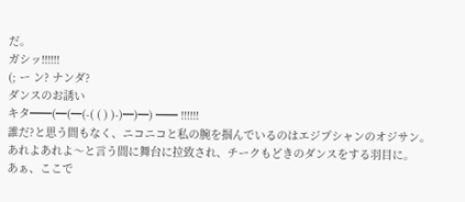だ。
ガシッ!!!!!!
(; ー ン? ナンダ?
ダンスのお誘い
キタ━━(━(━(-( ( ) )-)━)━) ━━ !!!!!!
誰だ?と思う間もなく、ニコニコと私の腕を掴んでいるのはエジプシャンのオジサン。
あれよあれよ〜と言う間に舞台に拉致され、チークもどきのダンスをする羽目に。
あぁ、ここで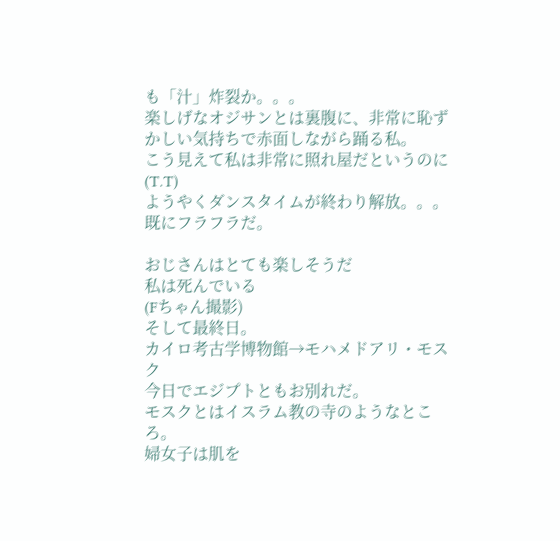も「汁」炸裂か。。。
楽しげなオジサンとは裏腹に、非常に恥ずかしい気持ちで赤面しながら踊る私。
こう見えて私は非常に照れ屋だというのに(T.T)
ようやくダンスタイムが終わり解放。。。
既にフラフラだ。

おじさんはとても楽しそうだ
私は死んでいる
(Fちゃん撮影)
そして最終日。
カイロ考古学博物館→モハメドアリ・モスク
今日でエジプトともお別れだ。
モスクとはイスラム教の寺のようなところ。
婦女子は肌を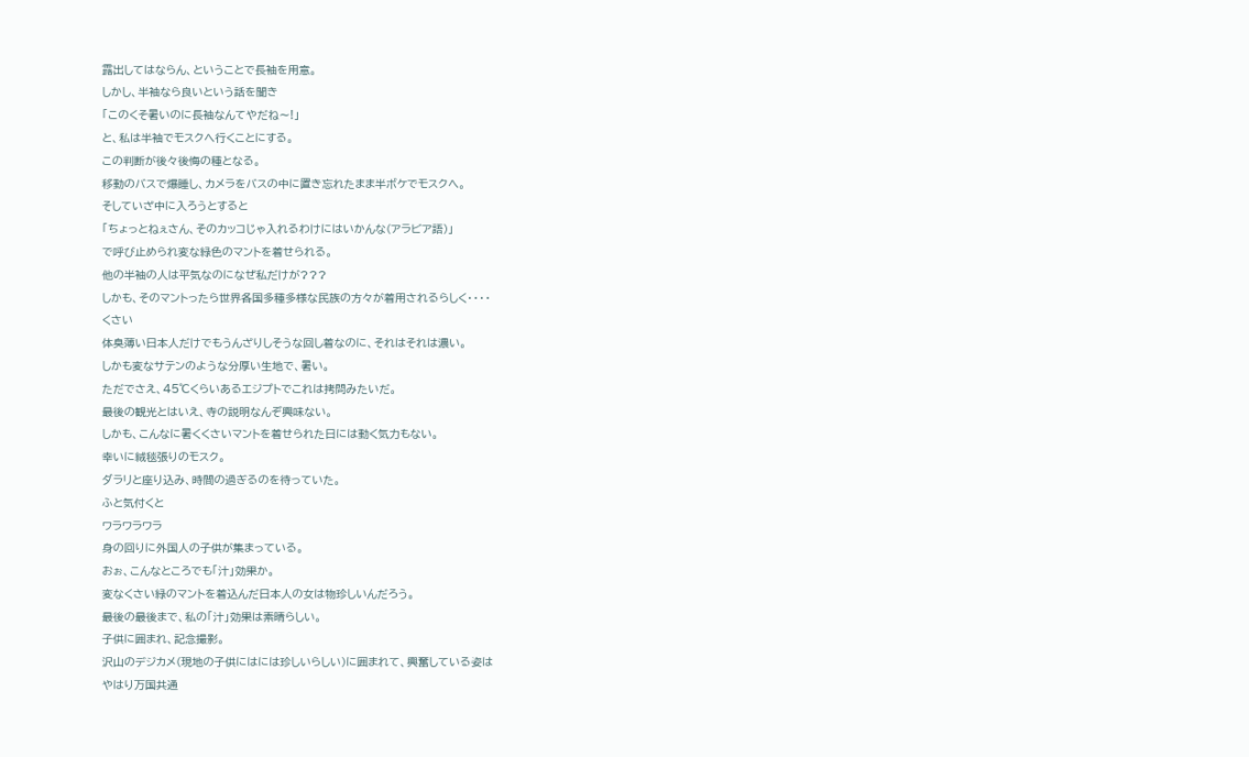露出してはならん、ということで長袖を用意。
しかし、半袖なら良いという話を聞き
「このくそ暑いのに長袖なんてやだね〜!」
と、私は半袖でモスクへ行くことにする。
この判断が後々後悔の種となる。
移動のバスで爆睡し、カメラをバスの中に置き忘れたまま半ボケでモスクへ。
そしていざ中に入ろうとすると
「ちょっとねぇさん、そのカッコじゃ入れるわけにはいかんな(アラビア語)」
で呼び止められ変な緑色のマントを着せられる。
他の半袖の人は平気なのになぜ私だけが???
しかも、そのマントったら世界各国多種多様な民族の方々が着用されるらしく・・・・
くさい
体臭薄い日本人だけでもうんざりしそうな回し着なのに、それはそれは濃い。
しかも変なサテンのような分厚い生地で、暑い。
ただでさえ、45℃くらいあるエジプトでこれは拷問みたいだ。
最後の観光とはいえ、寺の説明なんぞ興味ない。
しかも、こんなに暑くくさいマントを着せられた日には動く気力もない。
幸いに絨毯張りのモスク。
ダラリと座り込み、時間の過ぎるのを待っていた。
ふと気付くと
ワラワラワラ
身の回りに外国人の子供が集まっている。
おぉ、こんなところでも「汁」効果か。
変なくさい緑のマントを着込んだ日本人の女は物珍しいんだろう。
最後の最後まで、私の「汁」効果は素晴らしい。
子供に囲まれ、記念撮影。
沢山のデジカメ(現地の子供にはには珍しいらしい)に囲まれて、興奮している姿は
やはり万国共通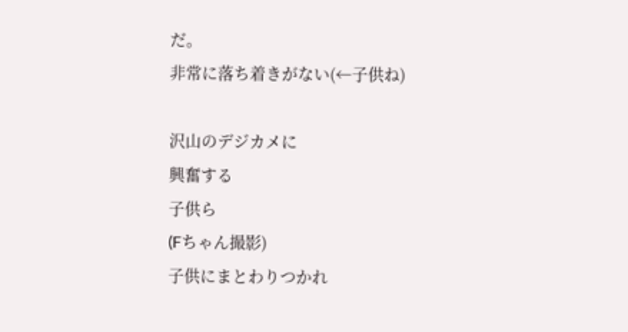だ。
非常に落ち着きがない(←子供ね)

沢山のデジカメに
興奮する
子供ら
(Fちゃん撮影)
子供にまとわりつかれ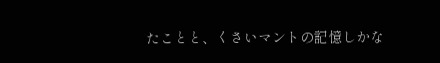たことと、くさいマントの記憶しかな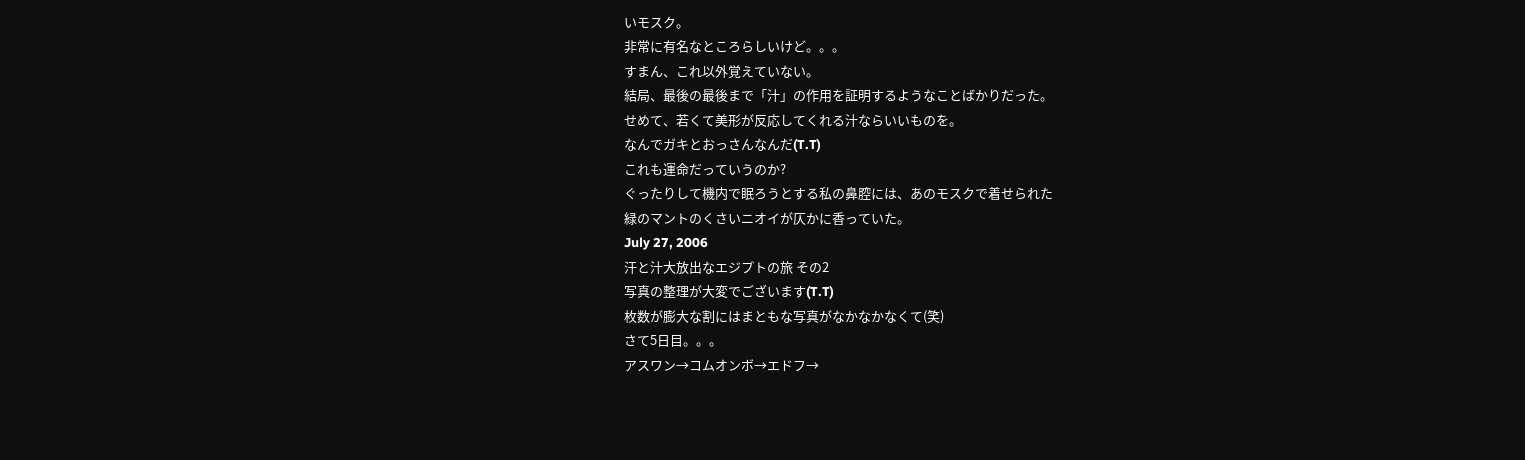いモスク。
非常に有名なところらしいけど。。。
すまん、これ以外覚えていない。
結局、最後の最後まで「汁」の作用を証明するようなことばかりだった。
せめて、若くて美形が反応してくれる汁ならいいものを。
なんでガキとおっさんなんだ(T.T)
これも運命だっていうのか?
ぐったりして機内で眠ろうとする私の鼻腔には、あのモスクで着せられた
緑のマントのくさいニオイが仄かに香っていた。
July 27, 2006
汗と汁大放出なエジプトの旅 その2
写真の整理が大変でございます(T.T)
枚数が膨大な割にはまともな写真がなかなかなくて(笑)
さて5日目。。。
アスワン→コムオンボ→エドフ→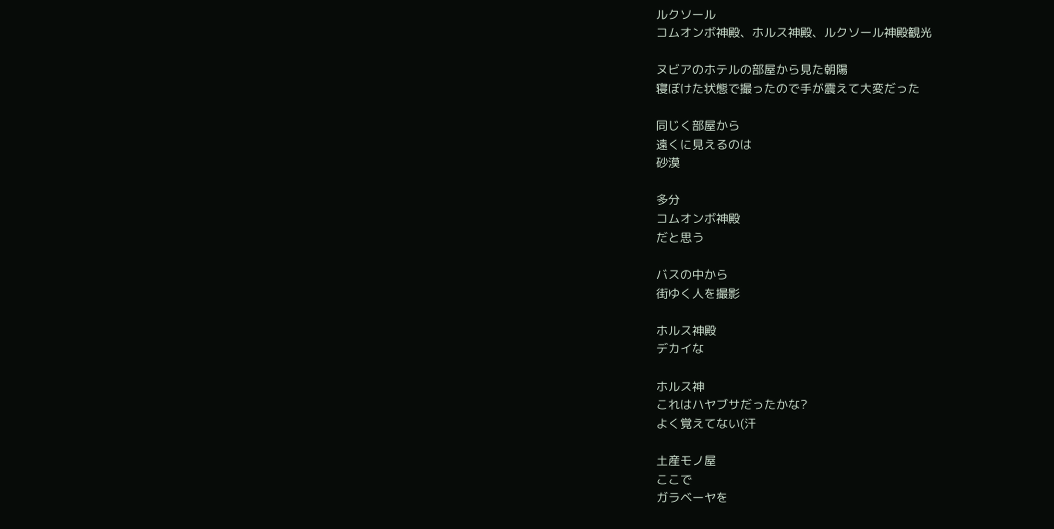ルクソール
コムオンボ神殿、ホルス神殿、ルクソール神殿観光

ヌビアのホテルの部屋から見た朝陽
寝ぼけた状態で撮ったので手が震えて大変だった

同じく部屋から
遠くに見えるのは
砂漠

多分
コムオンボ神殿
だと思う

バスの中から
街ゆく人を撮影

ホルス神殿
デカイな

ホルス神
これはハヤブサだったかな?
よく覚えてない(汗

土産モノ屋
ここで
ガラベーヤを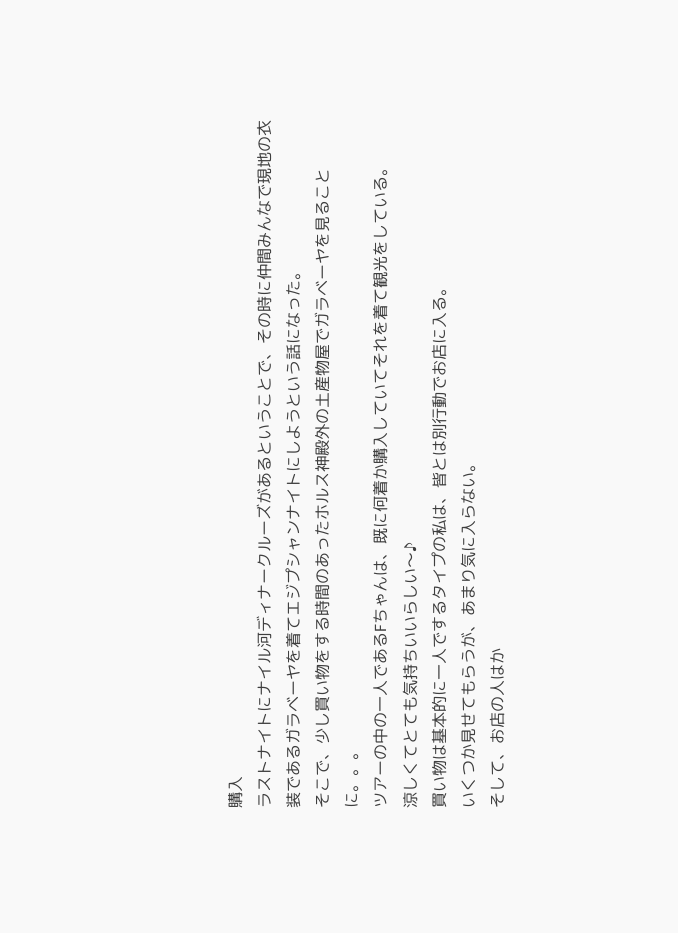購入
ラストナイトにナイル河ディナークルーズがあるということで、その時に仲間みんなで現地の衣装であるガラベーヤを着てエジプシャンナイトにしようという話になった。
そこで、少し買い物をする時間のあったホルス神殿外の土産物屋でガラベーヤを見ることに。。。
ツアーの中の一人であるFちゃんは、既に何着か購入していてそれを着て観光をしている。
涼しくてとても気持ちいいらしい〜♪
買い物は基本的に一人でするタイプの私は、皆とは別行動でお店に入る。
いくつか見せてもらうが、あまり気に入らない。
そして、お店の人はか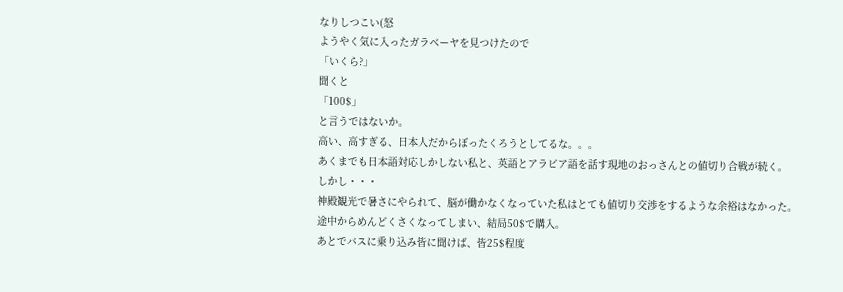なりしつこい(怒
ようやく気に入ったガラベーヤを見つけたので
「いくら?」
聞くと
「100$」
と言うではないか。
高い、高すぎる、日本人だからぼったくろうとしてるな。。。
あくまでも日本語対応しかしない私と、英語とアラビア語を話す現地のおっさんとの値切り合戦が続く。
しかし・・・
神殿観光で暑さにやられて、脳が働かなくなっていた私はとても値切り交渉をするような余裕はなかった。
途中からめんどくさくなってしまい、結局50$で購入。
あとでバスに乗り込み皆に聞けば、皆25$程度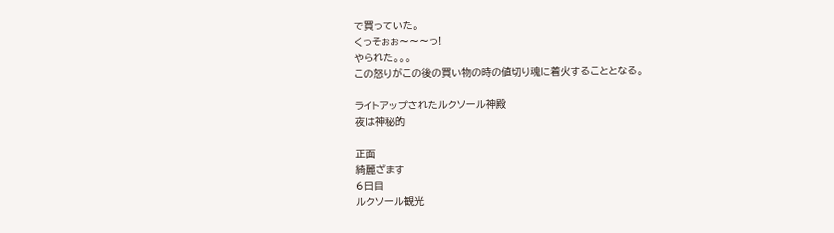で買っていた。
くっそぉぉ〜〜〜っ!
やられた。。。
この怒りがこの後の買い物の時の値切り魂に着火することとなる。

ライトアップされたルクソール神殿
夜は神秘的

正面
綺麗ざます
6日目
ルクソール観光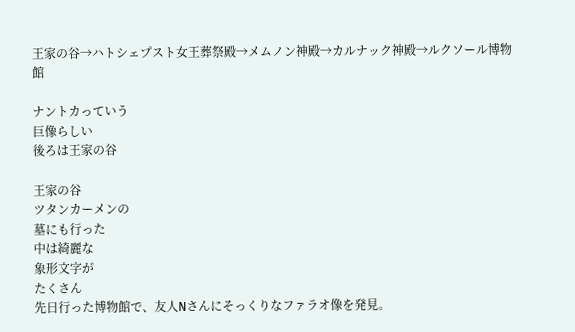王家の谷→ハトシェプスト女王葬祭殿→メムノン神殿→カルナック神殿→ルクソール博物館

ナントカっていう
巨像らしい
後ろは王家の谷

王家の谷
ツタンカーメンの
墓にも行った
中は綺麗な
象形文字が
たくさん
先日行った博物館で、友人Nさんにそっくりなファラオ像を発見。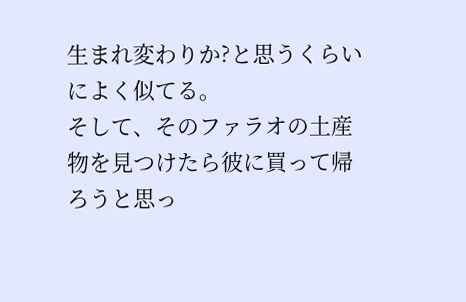生まれ変わりか?と思うくらいによく似てる。
そして、そのファラオの土産物を見つけたら彼に買って帰ろうと思っ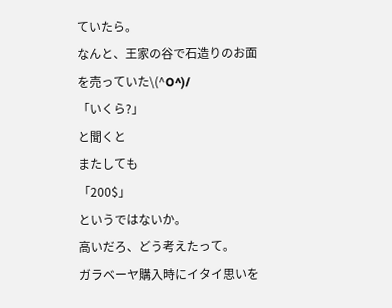ていたら。
なんと、王家の谷で石造りのお面を売っていた\(^O^)/
「いくら?」
と聞くと
またしても
「200$」
というではないか。
高いだろ、どう考えたって。
ガラベーヤ購入時にイタイ思いを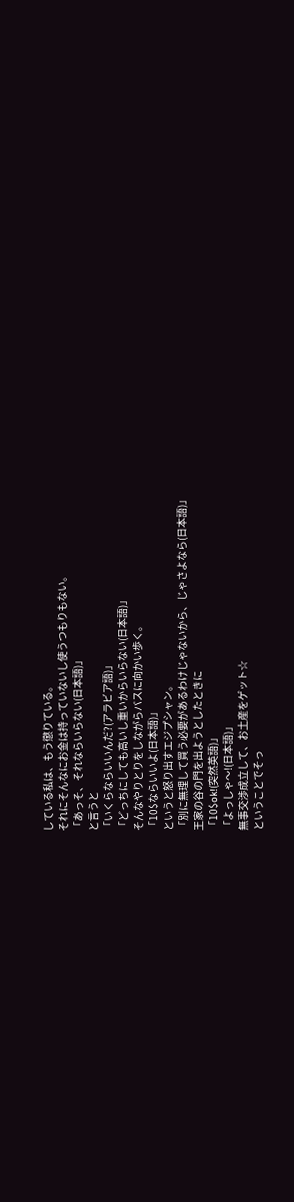している私は、もう懲りている。
それにそんなにお金は持っていないし使うつもりもない。
「あっそ、それならいらない(日本語)」
と言うと
「いくらならいいんだ?(アラビア語)」
「どっちにしても高いし重いからいらない(日本語)」
そんなやりとりをしながらバスに向かい歩く。
「10$ならいいよ(日本語)」
というと怒り出すエジプシャン。
「別に無理して買う必要があるわけじゃないから、じゃさよなら(日本語)」
王家の谷の門を出ようとしたときに
「10$ok!(突然英語)」
「よっしゃ〜!(日本語)」
無事交渉成立して、お土産をゲット☆
ということでそっ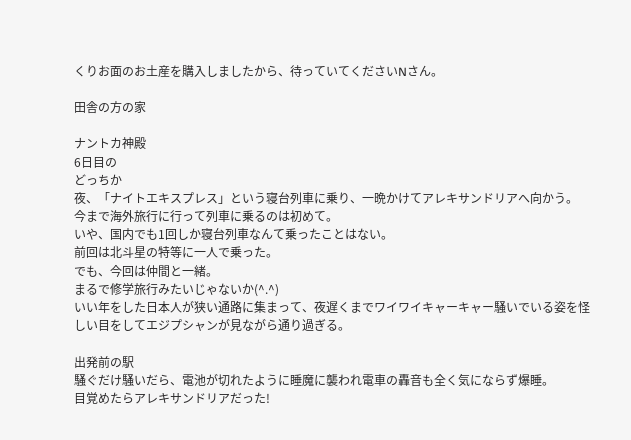くりお面のお土産を購入しましたから、待っていてくださいNさん。

田舎の方の家

ナントカ神殿
6日目の
どっちか
夜、「ナイトエキスプレス」という寝台列車に乗り、一晩かけてアレキサンドリアへ向かう。
今まで海外旅行に行って列車に乗るのは初めて。
いや、国内でも1回しか寝台列車なんて乗ったことはない。
前回は北斗星の特等に一人で乗った。
でも、今回は仲間と一緒。
まるで修学旅行みたいじゃないか(^.^)
いい年をした日本人が狭い通路に集まって、夜遅くまでワイワイキャーキャー騒いでいる姿を怪しい目をしてエジプシャンが見ながら通り過ぎる。

出発前の駅
騒ぐだけ騒いだら、電池が切れたように睡魔に襲われ電車の轟音も全く気にならず爆睡。
目覚めたらアレキサンドリアだった!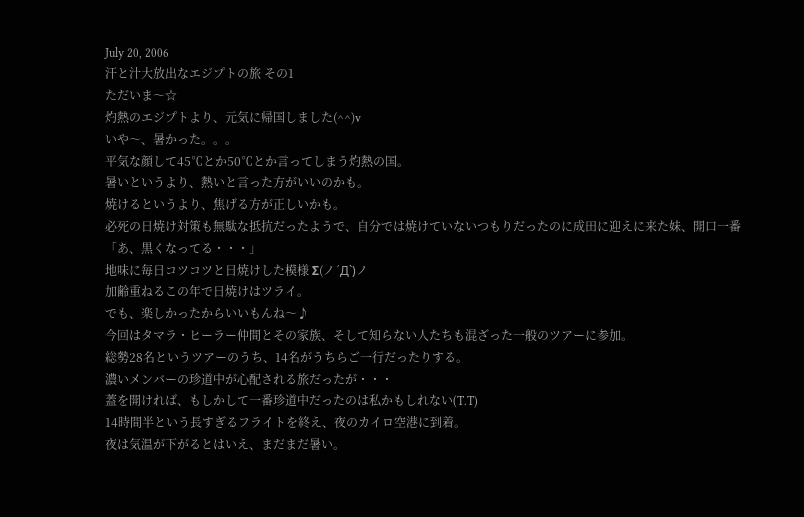July 20, 2006
汗と汁大放出なエジプトの旅 その1
ただいま〜☆
灼熱のエジプトより、元気に帰国しました(^^)v
いや〜、暑かった。。。
平気な顔して45℃とか50℃とか言ってしまう灼熱の国。
暑いというより、熱いと言った方がいいのかも。
焼けるというより、焦げる方が正しいかも。
必死の日焼け対策も無駄な抵抗だったようで、自分では焼けていないつもりだったのに成田に迎えに来た妹、開口一番
「あ、黒くなってる・・・」
地味に毎日コツコツと日焼けした模様 Σ(ノ´Д`)ノ
加齢重ねるこの年で日焼けはツライ。
でも、楽しかったからいいもんね〜♪
今回はタマラ・ヒーラー仲間とその家族、そして知らない人たちも混ざった一般のツアーに参加。
総勢28名というツアーのうち、14名がうちらご一行だったりする。
濃いメンバーの珍道中が心配される旅だったが・・・
蓋を開ければ、もしかして一番珍道中だったのは私かもしれない(T.T)
14時間半という長すぎるフライトを終え、夜のカイロ空港に到着。
夜は気温が下がるとはいえ、まだまだ暑い。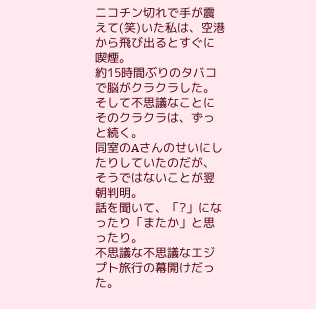ニコチン切れで手が震えて(笑)いた私は、空港から飛び出るとすぐに喫煙。
約15時間ぶりのタバコで脳がクラクラした。
そして不思議なことにそのクラクラは、ずっと続く。
同室のAさんのせいにしたりしていたのだが、そうではないことが翌朝判明。
話を聞いて、「?」になったり「またか」と思ったり。
不思議な不思議なエジプト旅行の幕開けだった。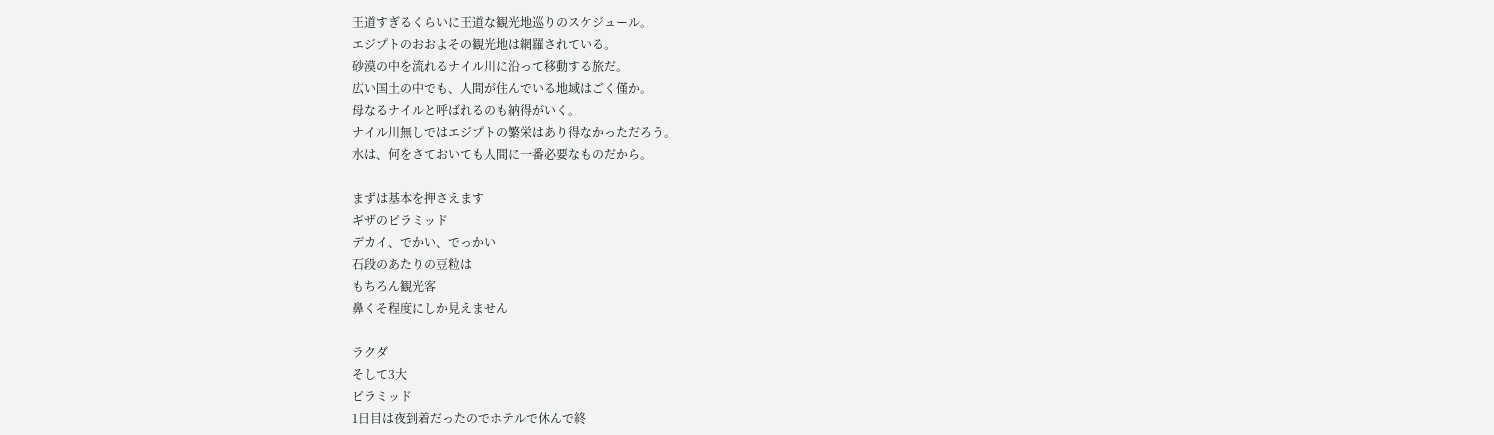王道すぎるくらいに王道な観光地巡りのスケジュール。
エジプトのおおよその観光地は網羅されている。
砂漠の中を流れるナイル川に沿って移動する旅だ。
広い国土の中でも、人間が住んでいる地域はごく僅か。
母なるナイルと呼ばれるのも納得がいく。
ナイル川無しではエジプトの繁栄はあり得なかっただろう。
水は、何をさておいても人間に一番必要なものだから。

まずは基本を押さえます
ギザのピラミッド
デカイ、でかい、でっかい
石段のあたりの豆粒は
もちろん観光客
鼻くそ程度にしか見えません

ラクダ
そして3大
ピラミッド
1日目は夜到着だったのでホテルで休んで終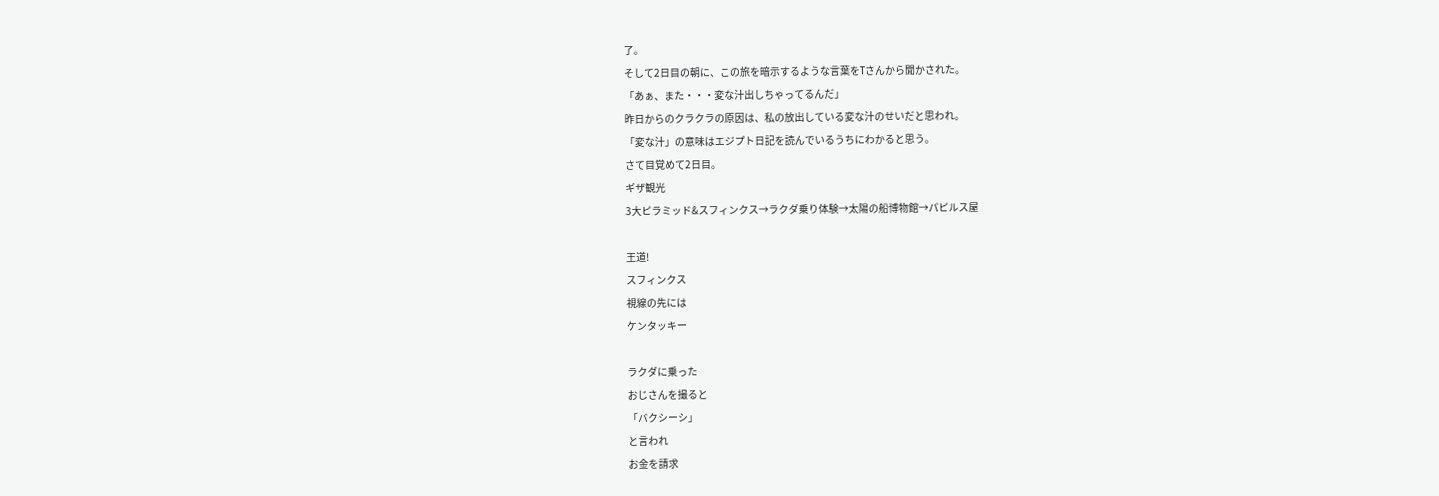了。
そして2日目の朝に、この旅を暗示するような言葉をTさんから聞かされた。
「あぁ、また・・・変な汁出しちゃってるんだ」
昨日からのクラクラの原因は、私の放出している変な汁のせいだと思われ。
「変な汁」の意味はエジプト日記を読んでいるうちにわかると思う。
さて目覚めて2日目。
ギザ観光
3大ピラミッド&スフィンクス→ラクダ乗り体験→太陽の船博物館→パピルス屋

王道!
スフィンクス
視線の先には
ケンタッキー

ラクダに乗った
おじさんを撮ると
「バクシーシ」
と言われ
お金を請求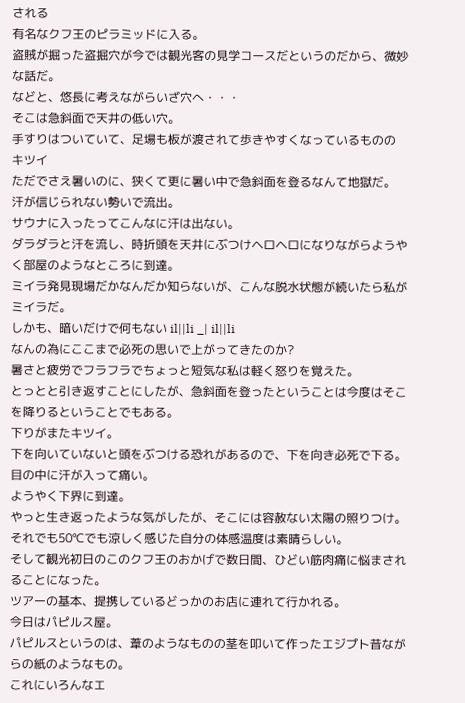される
有名なクフ王のピラミッドに入る。
盗賊が掘った盗掘穴が今では観光客の見学コースだというのだから、微妙な話だ。
などと、悠長に考えながらいざ穴へ・・・
そこは急斜面で天井の低い穴。
手すりはついていて、足場も板が渡されて歩きやすくなっているものの
キツイ
ただでさえ暑いのに、狭くて更に暑い中で急斜面を登るなんて地獄だ。
汗が信じられない勢いで流出。
サウナに入ったってこんなに汗は出ない。
ダラダラと汗を流し、時折頭を天井にぶつけヘロヘロになりながらようやく部屋のようなところに到達。
ミイラ発見現場だかなんだか知らないが、こんな脱水状態が続いたら私がミイラだ。
しかも、暗いだけで何もない il||li _| il||li
なんの為にここまで必死の思いで上がってきたのか?
暑さと疲労でフラフラでちょっと短気な私は軽く怒りを覚えた。
とっとと引き返すことにしたが、急斜面を登ったということは今度はそこを降りるということでもある。
下りがまたキツイ。
下を向いていないと頭をぶつける恐れがあるので、下を向き必死で下る。
目の中に汗が入って痛い。
ようやく下界に到達。
やっと生き返ったような気がしたが、そこには容赦ない太陽の照りつけ。
それでも50℃でも涼しく感じた自分の体感温度は素晴らしい。
そして観光初日のこのクフ王のおかげで数日間、ひどい筋肉痛に悩まされることになった。
ツアーの基本、提携しているどっかのお店に連れて行かれる。
今日はパピルス屋。
パピルスというのは、葦のようなものの茎を叩いて作ったエジプト昔ながらの紙のようなもの。
これにいろんなエ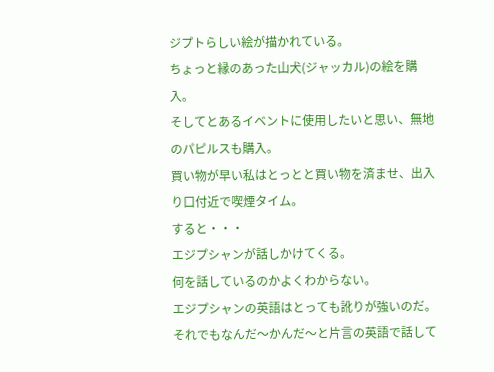ジプトらしい絵が描かれている。
ちょっと縁のあった山犬(ジャッカル)の絵を購入。
そしてとあるイベントに使用したいと思い、無地のパピルスも購入。
買い物が早い私はとっとと買い物を済ませ、出入り口付近で喫煙タイム。
すると・・・
エジプシャンが話しかけてくる。
何を話しているのかよくわからない。
エジプシャンの英語はとっても訛りが強いのだ。
それでもなんだ〜かんだ〜と片言の英語で話して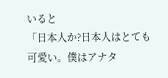いると
「日本人か?日本人はとても可愛い。僕はアナタ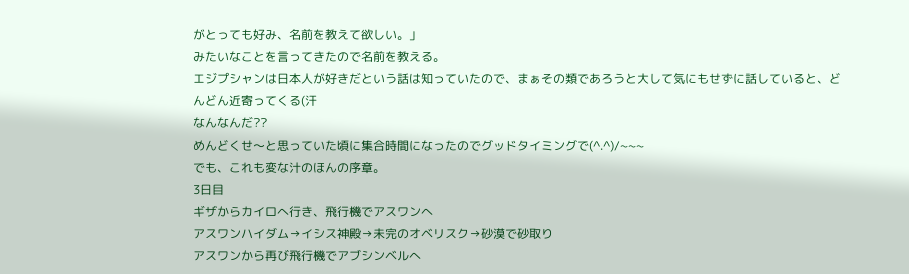がとっても好み、名前を教えて欲しい。」
みたいなことを言ってきたので名前を教える。
エジプシャンは日本人が好きだという話は知っていたので、まぁその類であろうと大して気にもせずに話していると、どんどん近寄ってくる(汗
なんなんだ??
めんどくせ〜と思っていた頃に集合時間になったのでグッドタイミングで(^.^)/~~~
でも、これも変な汁のほんの序章。
3日目
ギザからカイロへ行き、飛行機でアスワンへ
アスワンハイダム→イシス神殿→未完のオベリスク→砂漠で砂取り
アスワンから再び飛行機でアブシンベルへ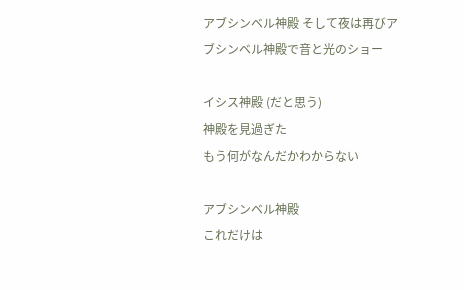アブシンベル神殿 そして夜は再びアブシンベル神殿で音と光のショー

イシス神殿 (だと思う)
神殿を見過ぎた
もう何がなんだかわからない

アブシンベル神殿
これだけは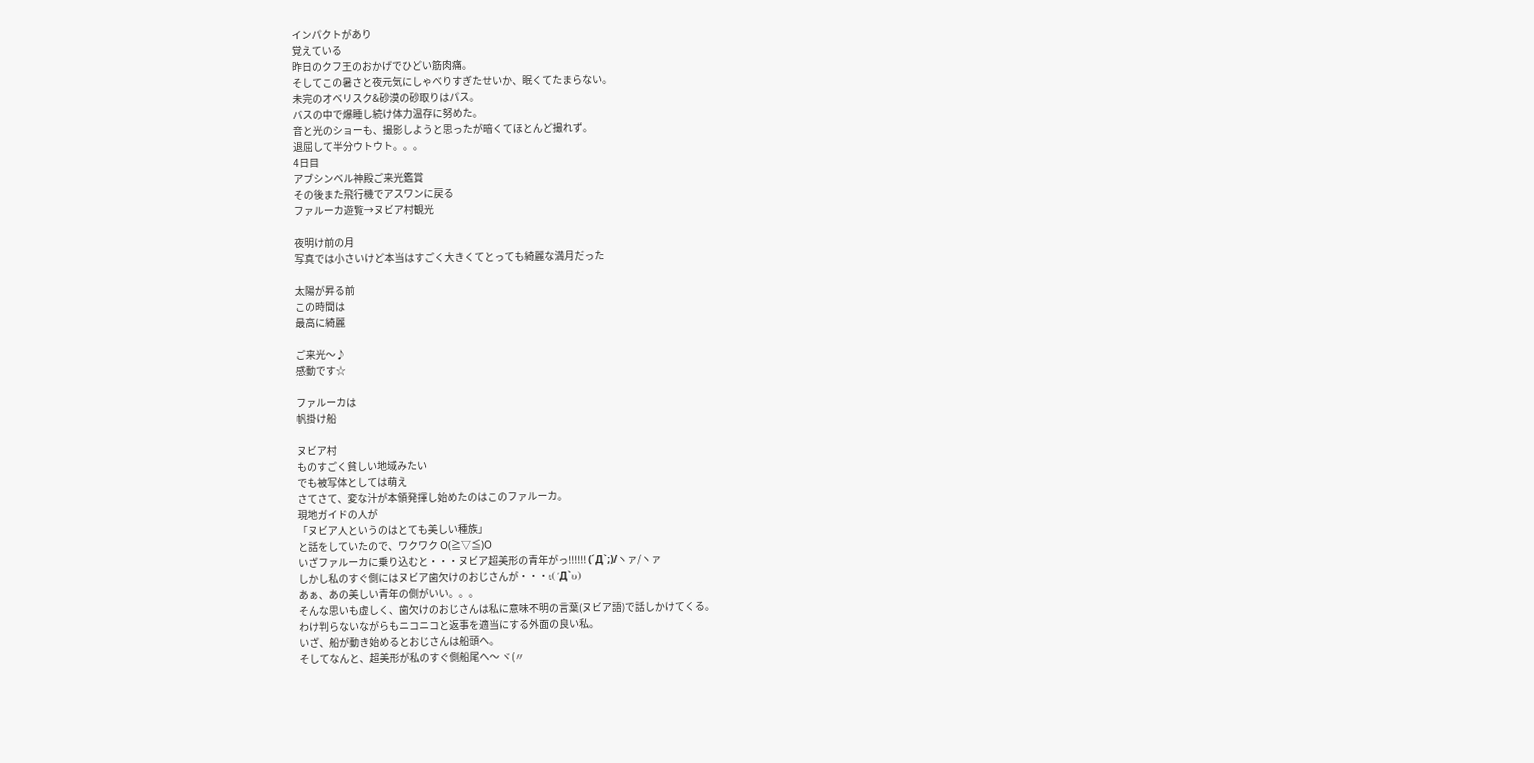インパクトがあり
覚えている
昨日のクフ王のおかげでひどい筋肉痛。
そしてこの暑さと夜元気にしゃべりすぎたせいか、眠くてたまらない。
未完のオベリスク&砂漠の砂取りはパス。
バスの中で爆睡し続け体力温存に努めた。
音と光のショーも、撮影しようと思ったが暗くてほとんど撮れず。
退屈して半分ウトウト。。。
4日目
アブシンベル神殿ご来光鑑賞
その後また飛行機でアスワンに戻る
ファルーカ遊覧→ヌビア村観光

夜明け前の月
写真では小さいけど本当はすごく大きくてとっても綺麗な満月だった

太陽が昇る前
この時間は
最高に綺麗

ご来光〜♪
感動です☆

ファルーカは
帆掛け船

ヌビア村
ものすごく貧しい地域みたい
でも被写体としては萌え
さてさて、変な汁が本領発揮し始めたのはこのファルーカ。
現地ガイドの人が
「ヌビア人というのはとても美しい種族」
と話をしていたので、ワクワク O(≧▽≦)O
いざファルーカに乗り込むと・・・ヌビア超美形の青年がっ!!!!!! (´Д`;)/ヽァ/ヽァ
しかし私のすぐ側にはヌビア歯欠けのおじさんが・・・ι(´Д`υ)
あぁ、あの美しい青年の側がいい。。。
そんな思いも虚しく、歯欠けのおじさんは私に意味不明の言葉(ヌビア語)で話しかけてくる。
わけ判らないながらもニコニコと返事を適当にする外面の良い私。
いざ、船が動き始めるとおじさんは船頭へ。
そしてなんと、超美形が私のすぐ側船尾へ〜 ヾ(〃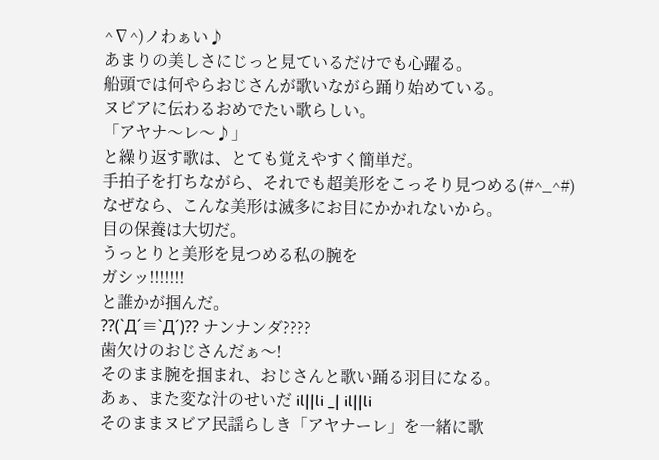^∇^)ノわぁい♪
あまりの美しさにじっと見ているだけでも心躍る。
船頭では何やらおじさんが歌いながら踊り始めている。
ヌビアに伝わるおめでたい歌らしい。
「アヤナ〜レ〜♪」
と繰り返す歌は、とても覚えやすく簡単だ。
手拍子を打ちながら、それでも超美形をこっそり見つめる(#^_^#)
なぜなら、こんな美形は滅多にお目にかかれないから。
目の保養は大切だ。
うっとりと美形を見つめる私の腕を
ガシッ!!!!!!!
と誰かが掴んだ。
??(`Д´≡`Д´)?? ナンナンダ????
歯欠けのおじさんだぁ〜!
そのまま腕を掴まれ、おじさんと歌い踊る羽目になる。
あぁ、また変な汁のせいだ il||li _| il||li
そのままヌビア民謡らしき「アヤナーレ」を一緒に歌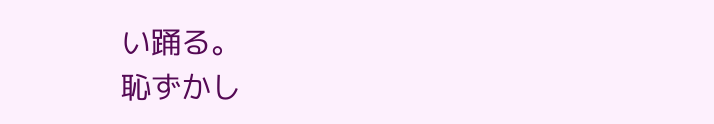い踊る。
恥ずかし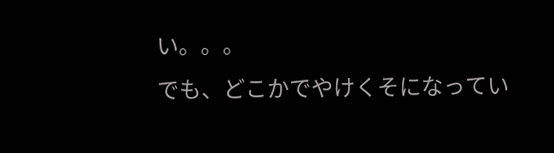い。。。
でも、どこかでやけくそになってい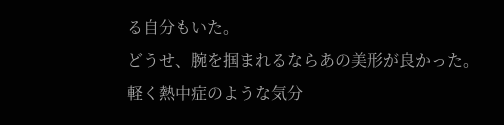る自分もいた。
どうせ、腕を掴まれるならあの美形が良かった。
軽く熱中症のような気分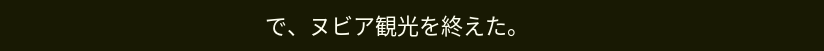で、ヌビア観光を終えた。